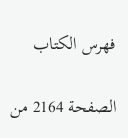فهرس الكتاب

الصفحة 2164 من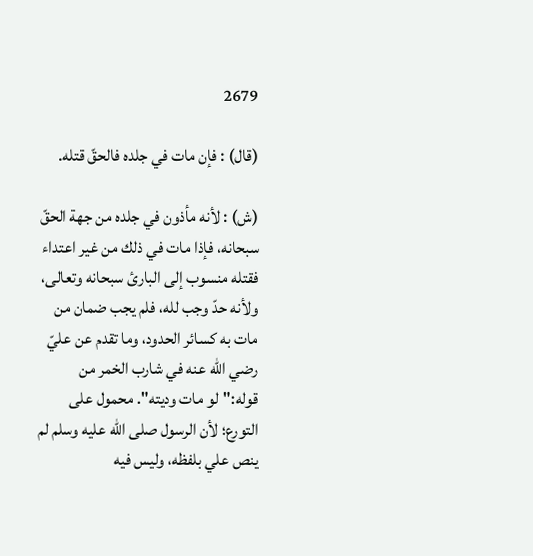2679

(قال) : فإن مات في جلده فالحقّ قتله.

(ش) : لأنه مأذون في جلده من جهة الحقّ سبحانه، فإذا مات في ذلك من غير اعتداء فقتله منسوب إلى البارئ سبحانه وتعالى، ولأنه حدّ وجب لله، فلم يجب ضمان من مات به كسائر الحدود، وما تقدم عن عليّ رضي الله عنه في شارب الخمر من قوله:"لو مات وديته". محمول على التورع؛ لأن الرسول صلى الله عليه وسلم لم ينص علي بلفظه، وليس فيه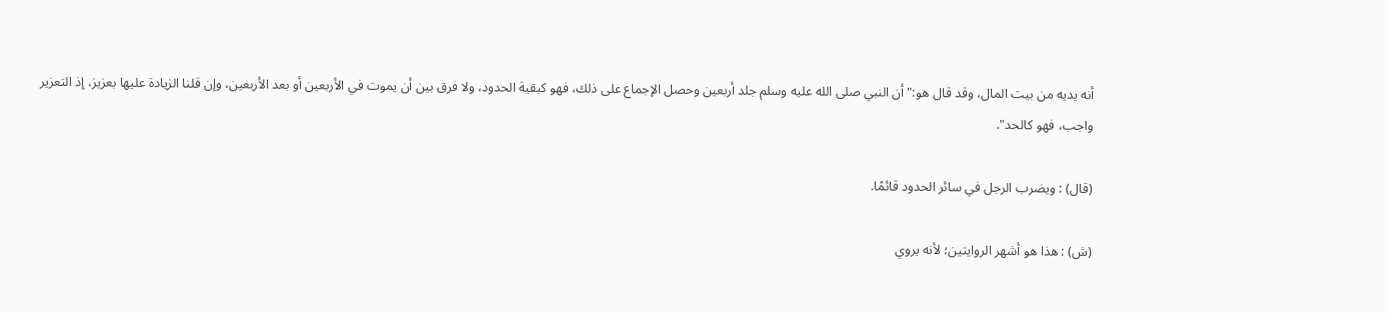أنه يديه من بيت المال، وقد قال هو:"أن النبي صلى الله عليه وسلم جلد أربعين وحصل الإجماع على ذلك، فهو كبقية الحدود، ولا فرق بين أن يموت في الأربعين أو بعد الأربعين، وإن قلنا الزيادة عليها بعزيز، إذ التعزير واجب، فهو كالحد".

(قال) : ويضرب الرجل في سائر الحدود قائمًا.

(ش) : هذا هو أشهر الروايتين؛ لأنه يروي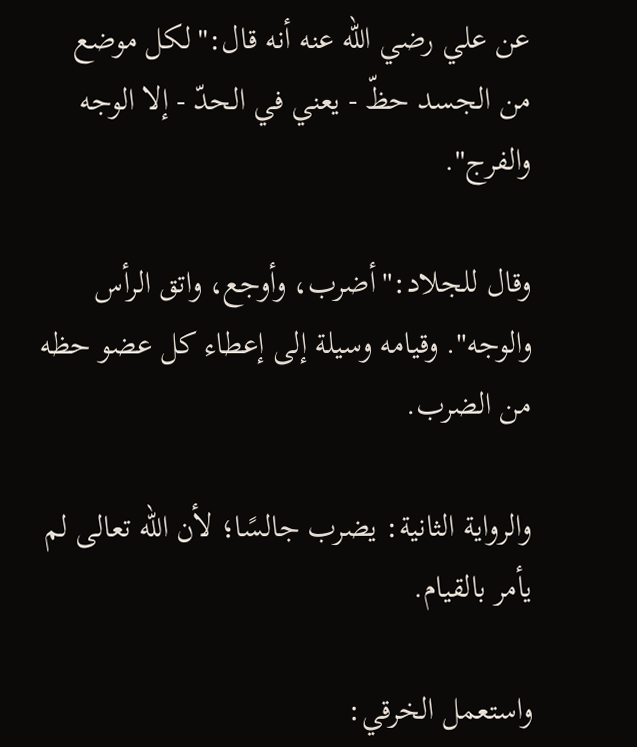عن علي رضي الله عنه أنه قال:"لكل موضع من الجسد حظّ - يعني في الحدّ - إلا الوجه والفرج".

وقال للجلاد:"أضرب، وأوجع، واتق الرأس والوجه". وقيامه وسيلة إلى إعطاء كل عضو حظه من الضرب.

والرواية الثانية: يضرب جالسًا؛ لأن الله تعالى لم يأمر بالقيام.

واستعمل الخرقي: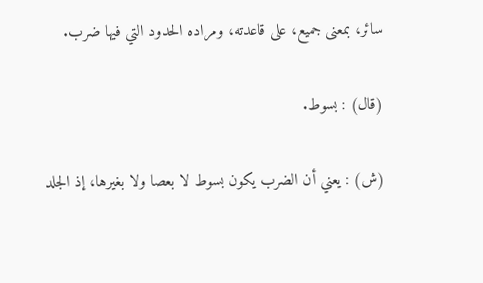سائر، بمعنى جميع، على قاعدته، ومراده الحدود التي فيها ضرب.

(قال) : بسوط.

(ش) : يعني أن الضرب يكون بسوط لا بعصا ولا بغيرها، إذ الجلد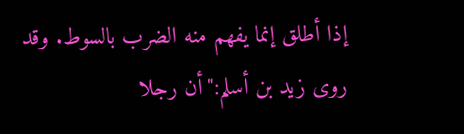إذا أطلق إنما يفهم منه الضرب بالسوط. وقد روى زيد بن أسلم:"أن رجلا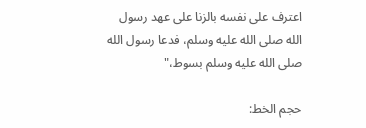اعترف على نفسه بالزنا على عهد رسول الله صلى الله عليه وسلم، فدعا رسول الله صلى الله عليه وسلم بسوط،"

حجم الخط: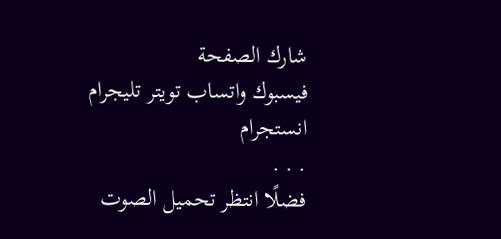شارك الصفحة
فيسبوك واتساب تويتر تليجرام انستجرام
. . .
فضلًا انتظر تحميل الصوت